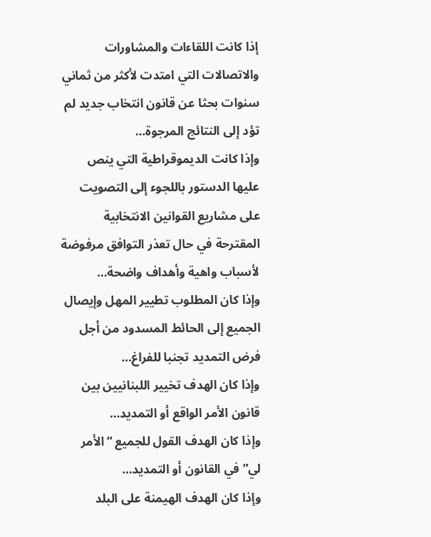إذا كانت اللقاءات والمشاورات والاتصالات التي امتدت لأكثر من ثماني سنوات بحثا عن قانون انتخاب جديد لم تؤد إلى النتائج المرجوة…
وإذا كانت الديموقراطية التي ينص عليها الدستور باللجوء إلى التصويت على مشاريع القوانين الانتخابية المقترحة في حال تعذر التوافق مرفوضة لأسباب واهية وأهداف واضحة…
وإذا كان المطلوب تطيير المهل وإيصال الجميع إلى الحائط المسدود من أجل فرض التمديد تجنبا للفراغ…
وإذا كان الهدف تخيير اللبنانيين بين قانون الأمر الواقع أو التمديد…
وإذا كان الهدف القول للجميع “الأمر لي” في القانون أو التمديد…
وإذا كان الهدف الهيمنة على البلد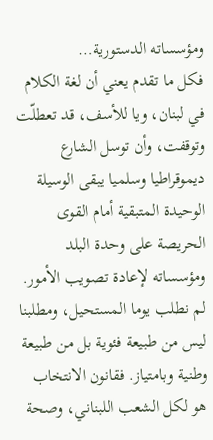ومؤسساته الدستورية…
فكل ما تقدم يعني أن لغة الكلام في لبنان، ويا للأسف، قد تعطلّت وتوقفت، وأن توسل الشارع ديموقراطيا وسلميا يبقى الوسيلة الوحيدة المتبقية أمام القوى الحريصة على وحدة البلد ومؤسساته لإعادة تصويب الأمور.
لم نطلب يوما المستحيل، ومطلبنا ليس من طبيعة فئوية بل من طبيعة وطنية وبامتياز. فقانون الانتخاب هو لكل الشعب اللبناني، وصحة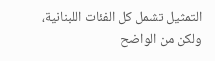التمثيل تشمل كل الفئات اللبنانية، ولكن من الواضح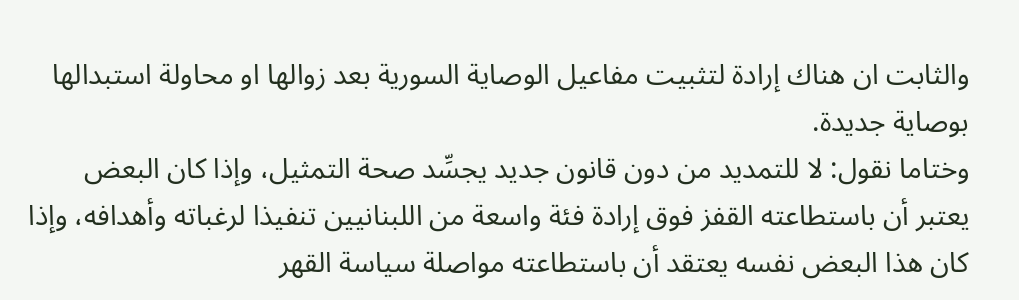والثابت ان هناك إرادة لتثبيت مفاعيل الوصاية السورية بعد زوالها او محاولة استبدالها بوصاية جديدة.
وختاما نقول: لا للتمديد من دون قانون جديد يجسِّد صحة التمثيل، وإذا كان البعض يعتبر أن باستطاعته القفز فوق إرادة فئة واسعة من اللبنانيين تنفيذا لرغباته وأهدافه، وإذا كان هذا البعض نفسه يعتقد أن باستطاعته مواصلة سياسة القهر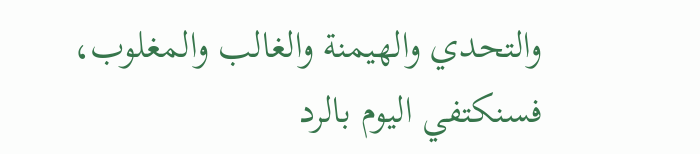والتحدي والهيمنة والغالب والمغلوب، فسنكتفي اليوم بالرد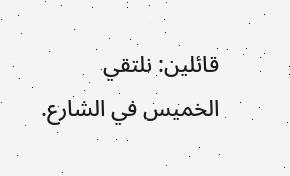قائلين: نلتقي الخميس في الشارع.